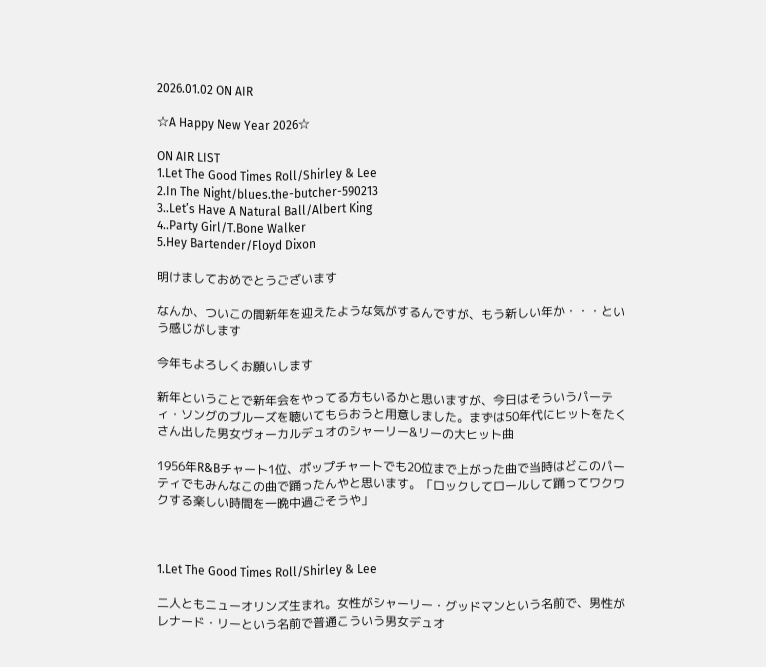2026.01.02 ON AIR

☆A Happy New Year 2026☆

ON AIR LIST
1.Let The Good Times Roll/Shirley & Lee
2.In The Night/blues.the-butcher-590213
3..Let’s Have A Natural Ball/Albert King
4..Party Girl/T.Bone Walker
5.Hey Bartender/Floyd Dixon

明けましておめでとうございます

なんか、ついこの間新年を迎えたような気がするんですが、もう新しい年か・・・という感じがします

今年もよろしくお願いします

新年ということで新年会をやってる方もいるかと思いますが、今日はそういうパーティ・ソングのブルーズを聴いてもらおうと用意しました。まずは50年代にヒットをたくさん出した男女ヴォーカルデュオのシャーリー&リーの大ヒット曲

1956年R&Bチャート1位、ポップチャートでも20位まで上がった曲で当時はどこのパーティでもみんなこの曲で踊ったんやと思います。「ロックしてロールして踊ってワクワクする楽しい時間を一晩中過ごそうや」



1.Let The Good Times Roll/Shirley & Lee

二人ともニューオリンズ生まれ。女性がシャーリー・グッドマンという名前で、男性がレナード・リーという名前で普通こういう男女デュオ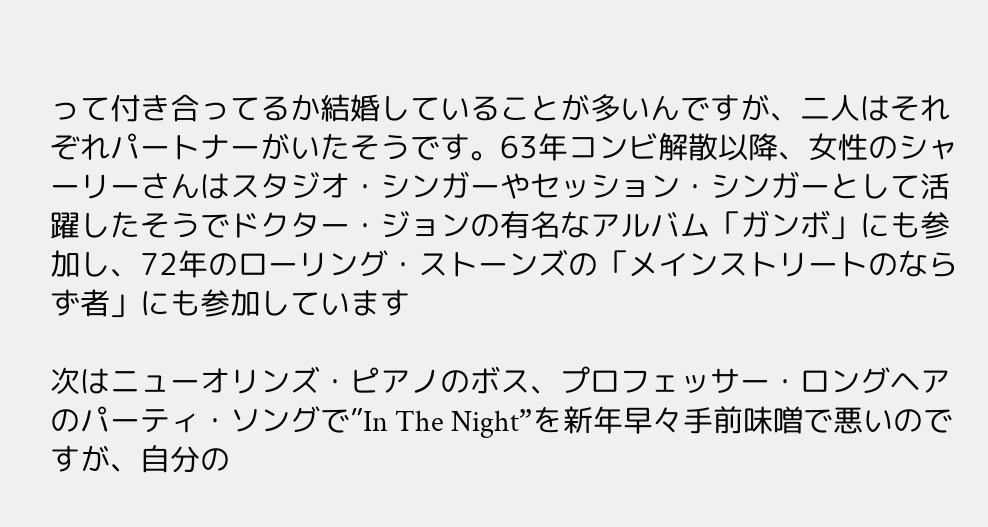って付き合ってるか結婚していることが多いんですが、二人はそれぞれパートナーがいたそうです。63年コンビ解散以降、女性のシャーリーさんはスタジオ・シンガーやセッション・シンガーとして活躍したそうでドクター・ジョンの有名なアルバム「ガンボ」にも参加し、72年のローリング・ストーンズの「メインストリートのならず者」にも参加しています

次はニューオリンズ・ピアノのボス、プロフェッサー・ロングヘアのパーティ・ソングで”In The Night”を新年早々手前味噌で悪いのですが、自分の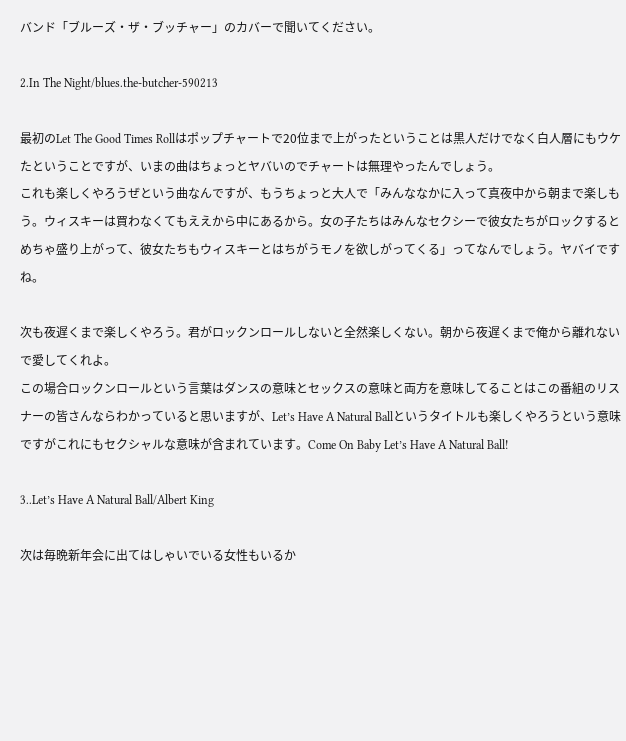バンド「ブルーズ・ザ・ブッチャー」のカバーで聞いてください。

2.In The Night/blues.the-butcher-590213

最初のLet The Good Times Rollはポップチャートで20位まで上がったということは黒人だけでなく白人層にもウケたということですが、いまの曲はちょっとヤバいのでチャートは無理やったんでしょう。
これも楽しくやろうぜという曲なんですが、もうちょっと大人で「みんななかに入って真夜中から朝まで楽しもう。ウィスキーは買わなくてもええから中にあるから。女の子たちはみんなセクシーで彼女たちがロックするとめちゃ盛り上がって、彼女たちもウィスキーとはちがうモノを欲しがってくる」ってなんでしょう。ヤバイですね。

次も夜遅くまで楽しくやろう。君がロックンロールしないと全然楽しくない。朝から夜遅くまで俺から離れないで愛してくれよ。
この場合ロックンロールという言葉はダンスの意味とセックスの意味と両方を意味してることはこの番組のリスナーの皆さんならわかっていると思いますが、Let’s Have A Natural Ballというタイトルも楽しくやろうという意味ですがこれにもセクシャルな意味が含まれています。Come On Baby Let’s Have A Natural Ball!

3..Let’s Have A Natural Ball/Albert King

次は毎晩新年会に出てはしゃいでいる女性もいるか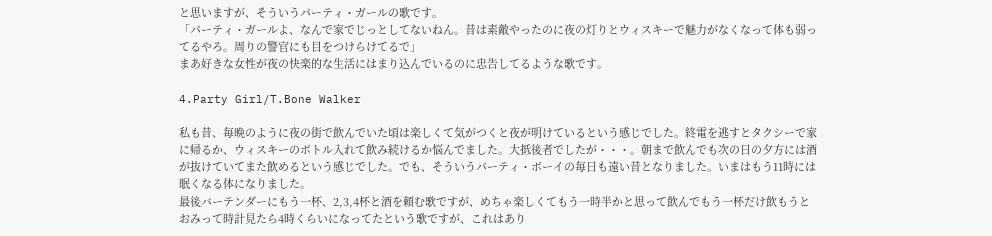と思いますが、そういうパーティ・ガールの歌です。
「パーティ・ガールよ、なんで家でじっとしてないねん。昔は素敵やったのに夜の灯りとウィスキーで魅力がなくなって体も弱ってるやろ。周りの警官にも目をつけらけてるで」
まあ好きな女性が夜の快楽的な生活にはまり込んでいるのに忠告してるような歌です。

4.Party Girl/T.Bone Walker

私も昔、毎晩のように夜の街で飲んでいた頃は楽しくて気がつくと夜が明けているという感じでした。終電を逃すとタクシーで家に帰るか、ウィスキーのボトル入れて飲み続けるか悩んでました。大抵後者でしたが・・・。朝まで飲んでも次の日の夕方には酒が抜けていてまた飲めるという感じでした。でも、そういうパーティ・ボーイの毎日も遠い昔となりました。いまはもう11時には眠くなる体になりました。
最後バーテンダーにもう一杯、2,3,4杯と酒を頼む歌ですが、めちゃ楽しくてもう一時半かと思って飲んでもう一杯だけ飲もうとおみって時計見たら4時くらいになってたという歌ですが、これはあり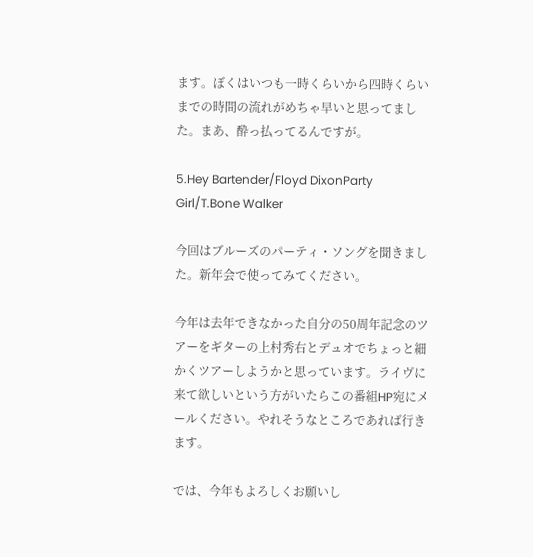ます。ぼくはいつも一時くらいから四時くらいまでの時間の流れがめちゃ早いと思ってました。まあ、酔っ払ってるんですが。

5.Hey Bartender/Floyd DixonParty Girl/T.Bone Walker

今回はブルーズのパーティ・ソングを聞きました。新年会で使ってみてください。

今年は去年できなかった自分の50周年記念のツアーをギターの上村秀右とデュオでちょっと細かくツアーしようかと思っています。ライヴに来て欲しいという方がいたらこの番組HP宛にメールください。やれそうなところであれば行きます。

では、今年もよろしくお願いし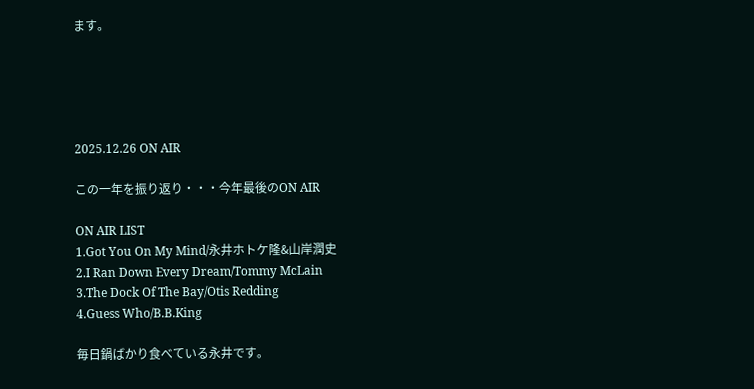ます。





2025.12.26 ON AIR

この一年を振り返り・・・今年最後のON AIR

ON AIR LIST
1.Got You On My Mind/永井ホトケ隆&山岸潤史
2.I Ran Down Every Dream/Tommy McLain
3.The Dock Of The Bay/Otis Redding
4.Guess Who/B.B.King

毎日鍋ばかり食べている永井です。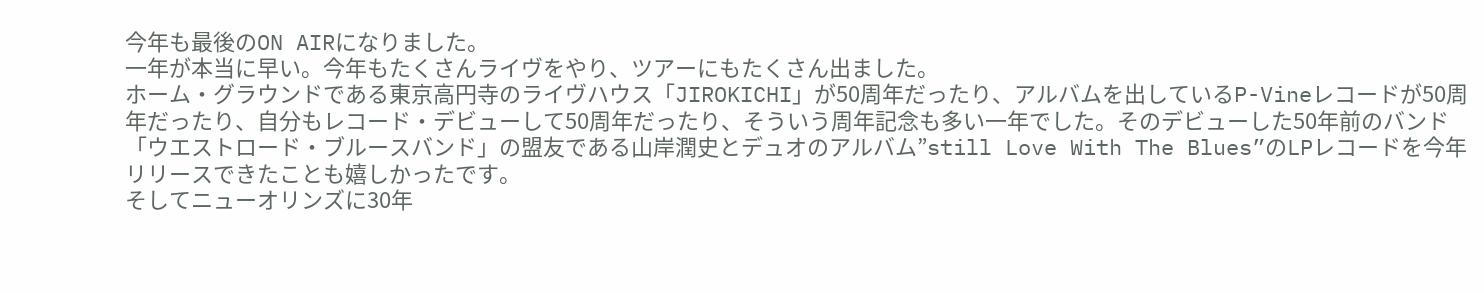今年も最後のON AIRになりました。
一年が本当に早い。今年もたくさんライヴをやり、ツアーにもたくさん出ました。
ホーム・グラウンドである東京高円寺のライヴハウス「JIROKICHI」が50周年だったり、アルバムを出しているP-Vineレコードが50周年だったり、自分もレコード・デビューして50周年だったり、そういう周年記念も多い一年でした。そのデビューした50年前のバンド「ウエストロード・ブルースバンド」の盟友である山岸潤史とデュオのアルバム”still Love With The Blues”のLPレコードを今年リリースできたことも嬉しかったです。
そしてニューオリンズに30年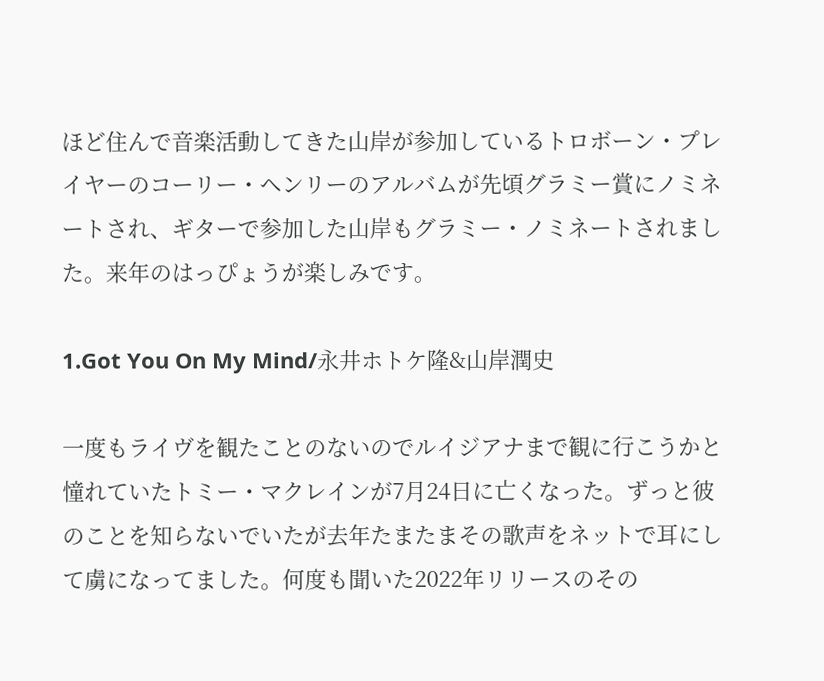ほど住んで音楽活動してきた山岸が参加しているトロボーン・プレイヤーのコーリー・ヘンリーのアルバムが先頃グラミー賞にノミネートされ、ギターで参加した山岸もグラミー・ノミネートされました。来年のはっぴょうが楽しみです。

1.Got You On My Mind/永井ホトケ隆&山岸潤史

一度もライヴを観たことのないのでルイジアナまで観に行こうかと憧れていたトミー・マクレインが7月24日に亡くなった。ずっと彼のことを知らないでいたが去年たまたまその歌声をネットで耳にして虜になってました。何度も聞いた2022年リリースのその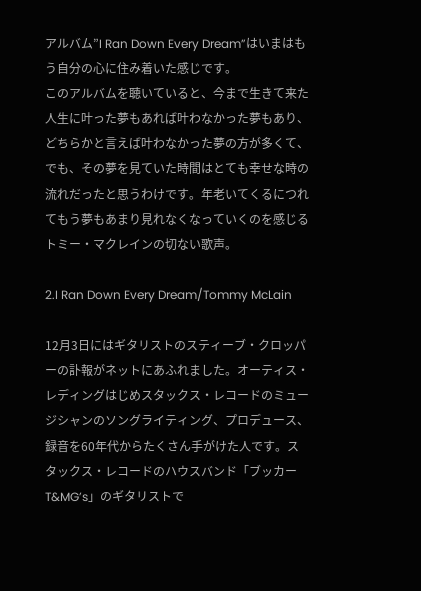アルバム”I Ran Down Every Dream”はいまはもう自分の心に住み着いた感じです。
このアルバムを聴いていると、今まで生きて来た人生に叶った夢もあれば叶わなかった夢もあり、どちらかと言えば叶わなかった夢の方が多くて、でも、その夢を見ていた時間はとても幸せな時の流れだったと思うわけです。年老いてくるにつれてもう夢もあまり見れなくなっていくのを感じるトミー・マクレインの切ない歌声。

2.I Ran Down Every Dream/Tommy McLain

12月3日にはギタリストのスティーブ・クロッパーの訃報がネットにあふれました。オーティス・レディングはじめスタックス・レコードのミュージシャンのソングライティング、プロデュース、録音を60年代からたくさん手がけた人です。スタックス・レコードのハウスバンド「ブッカーT&MG’s」のギタリストで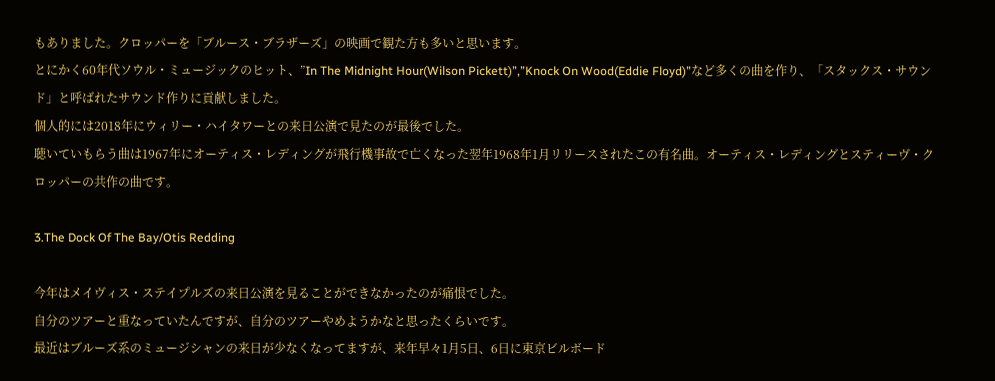もありました。クロッパーを「ブルース・ブラザーズ」の映画で観た方も多いと思います。
とにかく60年代ソウル・ミュージックのヒット、”In The Midnight Hour(Wilson Pickett)”,”Knock On Wood(Eddie Floyd)”など多くの曲を作り、「スタックス・サウンド」と呼ばれたサウンド作りに貢献しました。
個人的には2018年にウィリー・ハイタワーとの来日公演で見たのが最後でした。
聴いていもらう曲は1967年にオーティス・レディングが飛行機事故で亡くなった翌年1968年1月リリースされたこの有名曲。オーティス・レディングとスティーヴ・クロッパーの共作の曲です。

3.The Dock Of The Bay/Otis Redding

今年はメイヴィス・ステイプルズの来日公演を見ることができなかったのが痛恨でした。
自分のツアーと重なっていたんですが、自分のツアーやめようかなと思ったくらいです。
最近はブルーズ系のミュージシャンの来日が少なくなってますが、来年早々1月5日、6日に東京ビルボード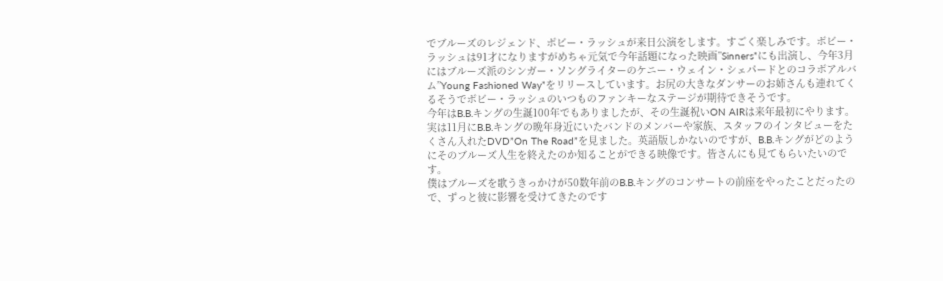でブルーズのレジェンド、ボビー・ラッシュが来日公演をします。すごく楽しみです。ボビー・ラッシュは91才になりますがめちゃ元気で今年話題になった映画”Sinners”にも出演し、今年3月にはブルーズ派のシンガー・ソングライターのケニー・ウェイン・シェパードとのコラボアルバム”Young Fashioned Way”をリリースしています。お尻の大きなダンサーのお姉さんも連れてくるそうでボビー・ラッシュのいつものファンキーなステージが期待できそうです。
今年はB.B.キングの生誕100年でもありましたが、その生誕祝いON AIRは来年最初にやります。
実は11月にB.B.キングの晩年身近にいたバンドのメンバーや家族、スタッフのインタビューをたくさん入れたDVD”On The Road”を見ました。英語版しかないのですが、B.B.キングがどのようにそのブルーズ人生を終えたのか知ることができる映像です。皆さんにも見てもらいたいのです。
僕はブルーズを歌うきっかけが50数年前のB.B.キングのコンサートの前座をやったことだったので、ずっと彼に影響を受けてきたのです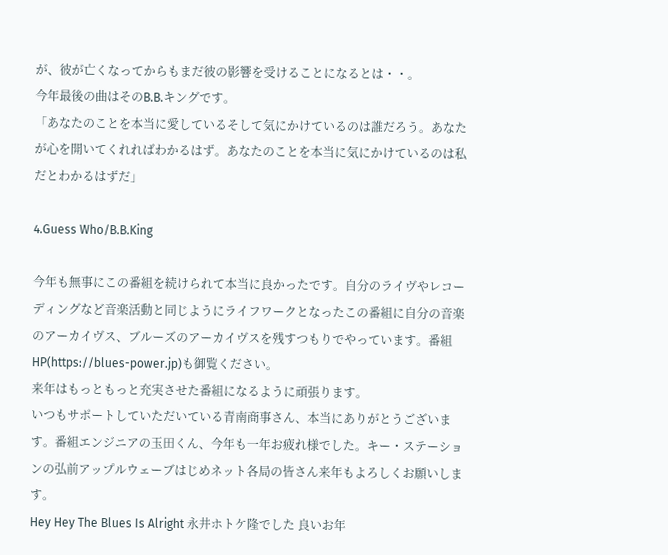が、彼が亡くなってからもまだ彼の影響を受けることになるとは・・。
今年最後の曲はそのB.B.キングです。
「あなたのことを本当に愛しているそして気にかけているのは誰だろう。あなたが心を開いてくれればわかるはず。あなたのことを本当に気にかけているのは私だとわかるはずだ」

4.Guess Who/B.B.King

今年も無事にこの番組を続けられて本当に良かったです。自分のライヴやレコーディングなど音楽活動と同じようにライフワークとなったこの番組に自分の音楽のアーカイヴス、ブルーズのアーカイヴスを残すつもりでやっています。番組HP(https://blues-power.jp)も御覧ください。
来年はもっともっと充実させた番組になるように頑張ります。
いつもサポートしていただいている青南商事さん、本当にありがとうございます。番組エンジニアの玉田くん、今年も一年お疲れ様でした。キー・ステーションの弘前アップルウェーブはじめネット各局の皆さん来年もよろしくお願いします。
Hey Hey The Blues Is Alright 永井ホトケ隆でした 良いお年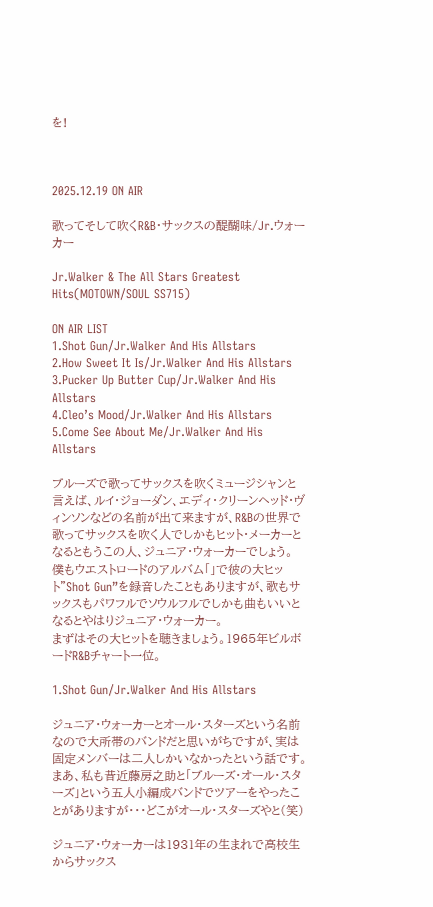を!



2025.12.19 ON AIR

歌ってそして吹くR&B・サックスの醍醐味/Jr.ウォーカー

Jr.Walker & The All Stars Greatest Hits(MOTOWN/SOUL SS715)

ON AIR LIST
1.Shot Gun/Jr.Walker And His Allstars
2.How Sweet It Is/Jr.Walker And His Allstars
3.Pucker Up Butter Cup/Jr.Walker And His Allstars
4.Cleo’s Mood/Jr.Walker And His Allstars
5.Come See About Me/Jr.Walker And His Allstars

ブルーズで歌ってサックスを吹くミュージシャンと言えば、ルイ・ジョーダン、エディ・クリーンヘッド・ヴィンソンなどの名前が出て来ますが、R&Bの世界で歌ってサックスを吹く人でしかもヒット・メーカーとなるともうこの人、ジュニア・ウォーカーでしょう。
僕もウエストロードのアルバム「」で彼の大ヒット”Shot Gun”を録音したこともありますが、歌もサックスもパワフルでソウルフルでしかも曲もいいとなるとやはりジュニア・ウォーカー。
まずはその大ヒットを聴きましょう。1965年ビルボードR&Bチャート一位。

1.Shot Gun/Jr.Walker And His Allstars

ジュニア・ウォーカーとオール・スターズという名前なので大所帯のバンドだと思いがちですが、実は固定メンバーは二人しかいなかったという話です。まあ、私も昔近藤房之助と「ブルーズ・オール・スターズ」という五人小編成バンドでツアーをやったことがありますが・・・どこがオール・スターズやと(笑)

ジュニア・ウォーカーは1931年の生まれで高校生からサックス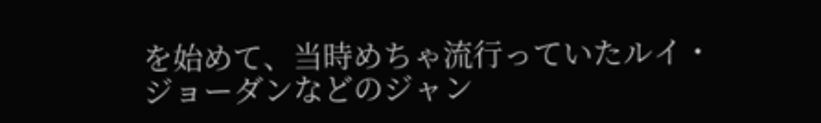を始めて、当時めちゃ流行っていたルイ・ジョーダンなどのジャン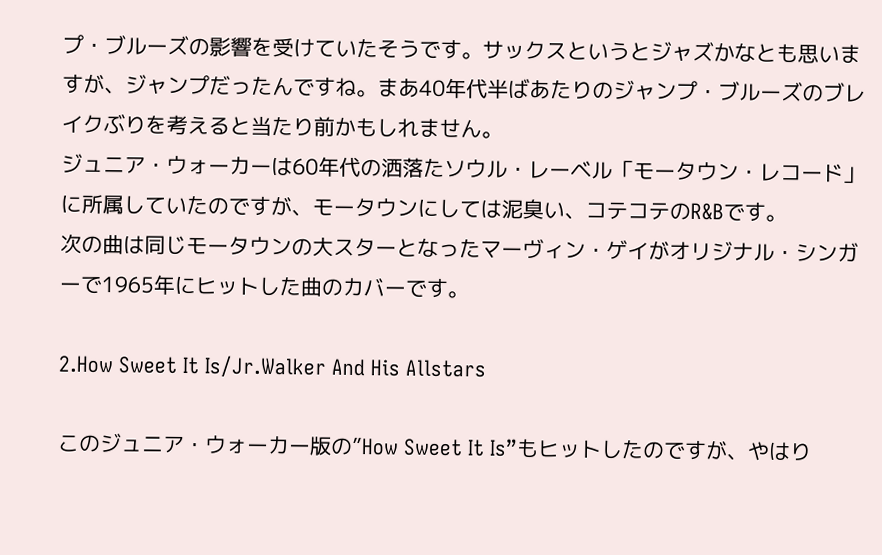プ・ブルーズの影響を受けていたそうです。サックスというとジャズかなとも思いますが、ジャンプだったんですね。まあ40年代半ばあたりのジャンプ・ブルーズのブレイクぶりを考えると当たり前かもしれません。
ジュニア・ウォーカーは60年代の洒落たソウル・レーベル「モータウン・レコード」に所属していたのですが、モータウンにしては泥臭い、コテコテのR&Bです。
次の曲は同じモータウンの大スターとなったマーヴィン・ゲイがオリジナル・シンガーで1965年にヒットした曲のカバーです。

2.How Sweet It Is/Jr.Walker And His Allstars

このジュニア・ウォーカー版の”How Sweet It Is”もヒットしたのですが、やはり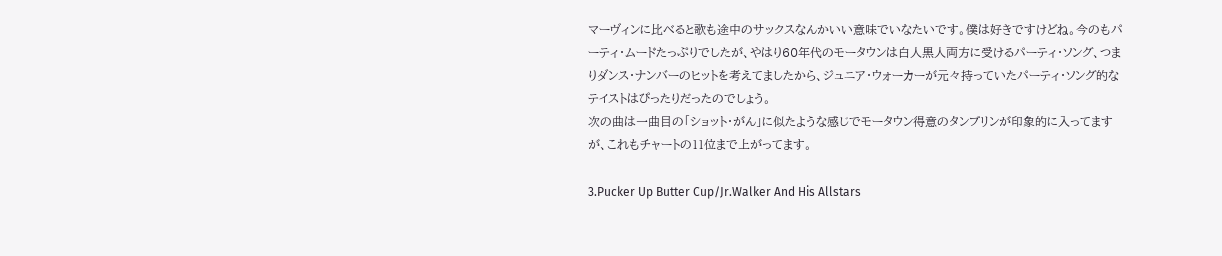マーヴィンに比べると歌も途中のサックスなんかいい意味でいなたいです。僕は好きですけどね。今のもパーティ・ムードたっぷりでしたが、やはり60年代のモータウンは白人黒人両方に受けるパーティ・ソング、つまりダンス・ナンバーのヒットを考えてましたから、ジュニア・ウォーカーが元々持っていたパーティ・ソング的なテイストはぴったりだったのでしょう。
次の曲は一曲目の「ショット・がん」に似たような感じでモータウン得意のタンブリンが印象的に入ってますが、これもチャートの11位まで上がってます。

3.Pucker Up Butter Cup/Jr.Walker And His Allstars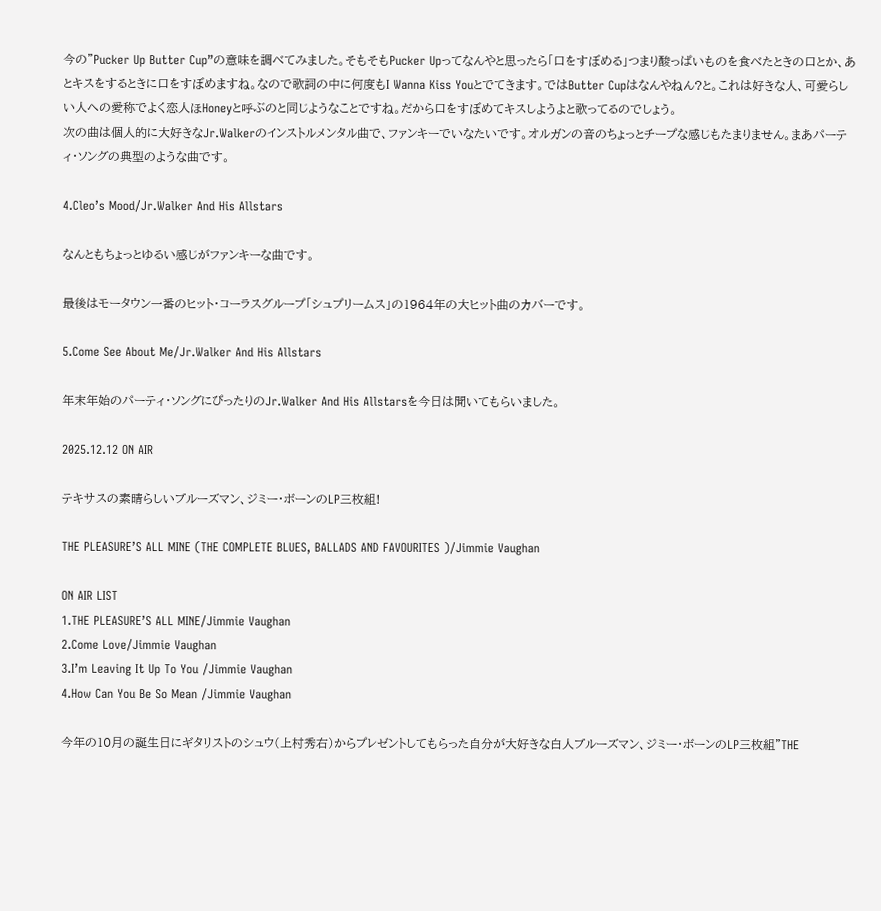今の”Pucker Up Butter Cup”の意味を調べてみました。そもそもPucker Upってなんやと思ったら「口をすぼめる」つまり酸っぱいものを食べたときの口とか、あとキスをするときに口をすぼめますね。なので歌詞の中に何度もI Wanna Kiss Youとでてきます。ではButter Cupはなんやねん?と。これは好きな人、可愛らしい人への愛称でよく恋人ほHoneyと呼ぶのと同じようなことですね。だから口をすぼめてキスしようよと歌ってるのでしょう。
次の曲は個人的に大好きなJr.Walkerのインストルメンタル曲で、ファンキーでいなたいです。オルガンの音のちょっとチープな感じもたまりません。まあパーティ・ソングの典型のような曲です。

4.Cleo’s Mood/Jr.Walker And His Allstars

なんともちょっとゆるい感じがファンキーな曲です。

最後はモータウン一番のヒット・コーラスグループ「シュプリームス」の1964年の大ヒット曲のカバーです。

5.Come See About Me/Jr.Walker And His Allstars

年末年始のパーティ・ソングにぴったりのJr.Walker And His Allstarsを今日は聞いてもらいました。

2025.12.12 ON AIR

テキサスの素晴らしいブルーズマン、ジミー・ボーンのLP三枚組!

THE PLEASURE’S ALL MINE (THE COMPLETE BLUES, BALLADS AND FAVOURITES )/Jimmie Vaughan

ON AIR LIST
1.THE PLEASURE’S ALL MINE/Jimmie Vaughan
2.Come Love/Jimmie Vaughan
3.I’m Leaving It Up To You /Jimmie Vaughan
4.How Can You Be So Mean /Jimmie Vaughan

今年の10月の誕生日にギタリストのシュウ(上村秀右)からプレゼントしてもらった自分が大好きな白人ブルーズマン、ジミー・ボーンのLP三枚組”THE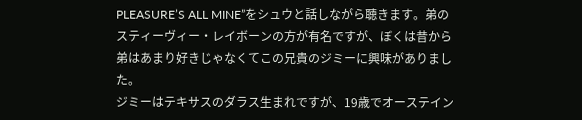PLEASURE’S ALL MINE”をシュウと話しながら聴きます。弟のスティーヴィー・レイボーンの方が有名ですが、ぼくは昔から弟はあまり好きじゃなくてこの兄貴のジミーに興味がありました。
ジミーはテキサスのダラス生まれですが、19歳でオーステイン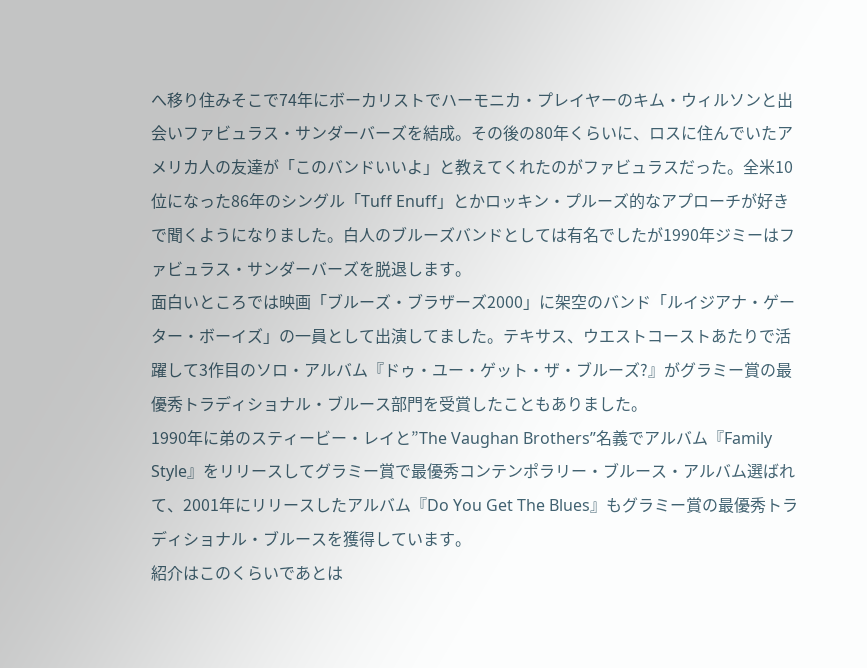へ移り住みそこで74年にボーカリストでハーモニカ・プレイヤーのキム・ウィルソンと出会いファビュラス・サンダーバーズを結成。その後の80年くらいに、ロスに住んでいたアメリカ人の友達が「このバンドいいよ」と教えてくれたのがファビュラスだった。全米10位になった86年のシングル「Tuff Enuff」とかロッキン・プルーズ的なアプローチが好きで聞くようになりました。白人のブルーズバンドとしては有名でしたが1990年ジミーはファビュラス・サンダーバーズを脱退します。
面白いところでは映画「ブルーズ・ブラザーズ2000」に架空のバンド「ルイジアナ・ゲーター・ボーイズ」の一員として出演してました。テキサス、ウエストコーストあたりで活躍して3作目のソロ・アルバム『ドゥ・ユー・ゲット・ザ・ブルーズ?』がグラミー賞の最優秀トラディショナル・ブルース部門を受賞したこともありました。
1990年に弟のスティービー・レイと”The Vaughan Brothers”名義でアルバム『Family Style』をリリースしてグラミー賞で最優秀コンテンポラリー・ブルース・アルバム選ばれて、2001年にリリースしたアルバム『Do You Get The Blues』もグラミー賞の最優秀トラディショナル・ブルースを獲得しています。
紹介はこのくらいであとは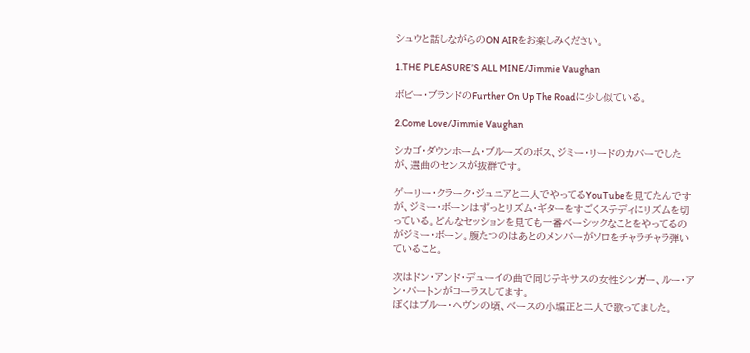シュウと話しながらのON AIRをお楽しみください。

1.THE PLEASURE’S ALL MINE/Jimmie Vaughan

ボビー・ブランドのFurther On Up The Roadに少し似ている。

2.Come Love/Jimmie Vaughan

シカゴ・ダウンホーム・ブルーズのボス、ジミー・リードのカバーでしたが、選曲のセンスが抜群です。

ゲーリー・クラーク・ジュニアと二人でやってるYouTubeを見てたんですが、ジミー・ボーンはずっとリズム・ギターをすごくステディにリズムを切っている。どんなセッションを見ても一番ベーシックなことをやってるのがジミー・ボーン。腹たつのはあとのメンバーがソロをチャラチャラ弾いていること。

次はドン・アンド・デューイの曲で同じテキサスの女性シンガー、ルー・アン・バートンがコーラスしてます。
ぼくはブルー・ヘヴンの頃、ベースの小堀正と二人で歌ってました。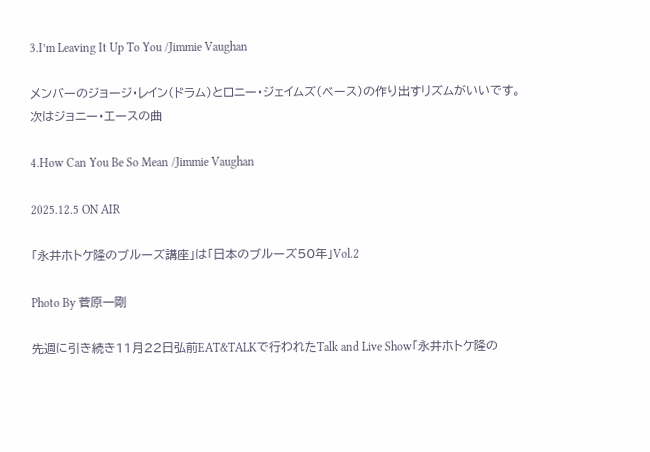3.I’m Leaving It Up To You /Jimmie Vaughan

メンバーのジョージ・レイン(ドラム)とロニー・ジェイムズ(ベース)の作り出すリズムがいいです。
次はジョニー・エースの曲

4.How Can You Be So Mean /Jimmie Vaughan

2025.12.5 ON AIR

「永井ホトケ隆のブルーズ講座」は「日本のブルーズ50年」Vol.2

Photo By 菅原一剛

先週に引き続き11月22日弘前EAT&TALKで行われたTalk and Live Show「永井ホトケ隆の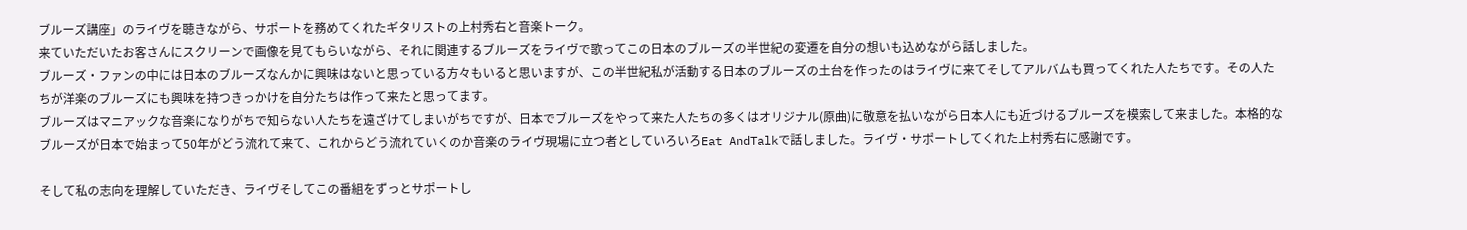ブルーズ講座」のライヴを聴きながら、サポートを務めてくれたギタリストの上村秀右と音楽トーク。
来ていただいたお客さんにスクリーンで画像を見てもらいながら、それに関連するブルーズをライヴで歌ってこの日本のブルーズの半世紀の変遷を自分の想いも込めながら話しました。
ブルーズ・ファンの中には日本のブルーズなんかに興味はないと思っている方々もいると思いますが、この半世紀私が活動する日本のブルーズの土台を作ったのはライヴに来てそしてアルバムも買ってくれた人たちです。その人たちが洋楽のブルーズにも興味を持つきっかけを自分たちは作って来たと思ってます。
ブルーズはマニアックな音楽になりがちで知らない人たちを遠ざけてしまいがちですが、日本でブルーズをやって来た人たちの多くはオリジナル(原曲)に敬意を払いながら日本人にも近づけるブルーズを模索して来ました。本格的なブルーズが日本で始まって50年がどう流れて来て、これからどう流れていくのか音楽のライヴ現場に立つ者としていろいろEat AndTalkで話しました。ライヴ・サポートしてくれた上村秀右に感謝です。

そして私の志向を理解していただき、ライヴそしてこの番組をずっとサポートし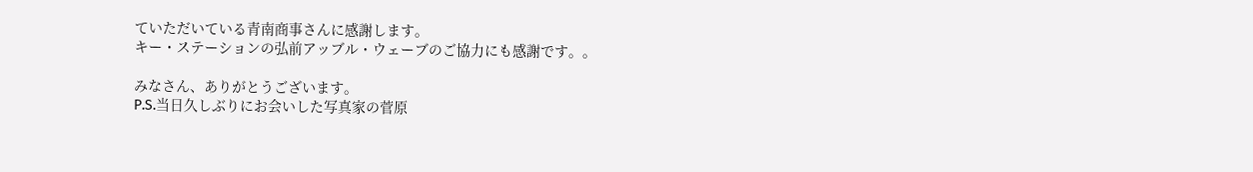ていただいている青南商事さんに感謝します。
キー・ステーションの弘前アッブル・ウェーブのご協力にも感謝です。。

みなさん、ありがとうございます。
P.S.当日久しぶりにお会いした写真家の菅原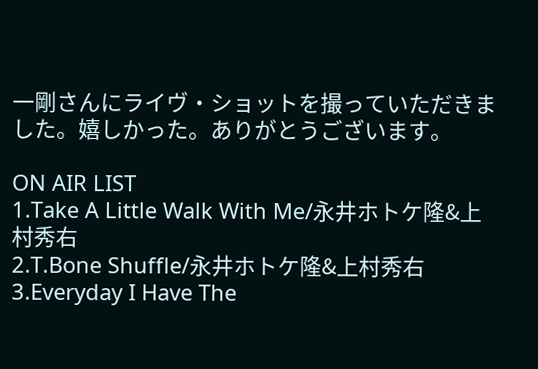一剛さんにライヴ・ショットを撮っていただきました。嬉しかった。ありがとうございます。

ON AIR LIST
1.Take A Little Walk With Me/永井ホトケ隆&上村秀右
2.T.Bone Shuffle/永井ホトケ隆&上村秀右
3.Everyday I Have The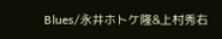Blues/永井ホトケ隆&上村秀右